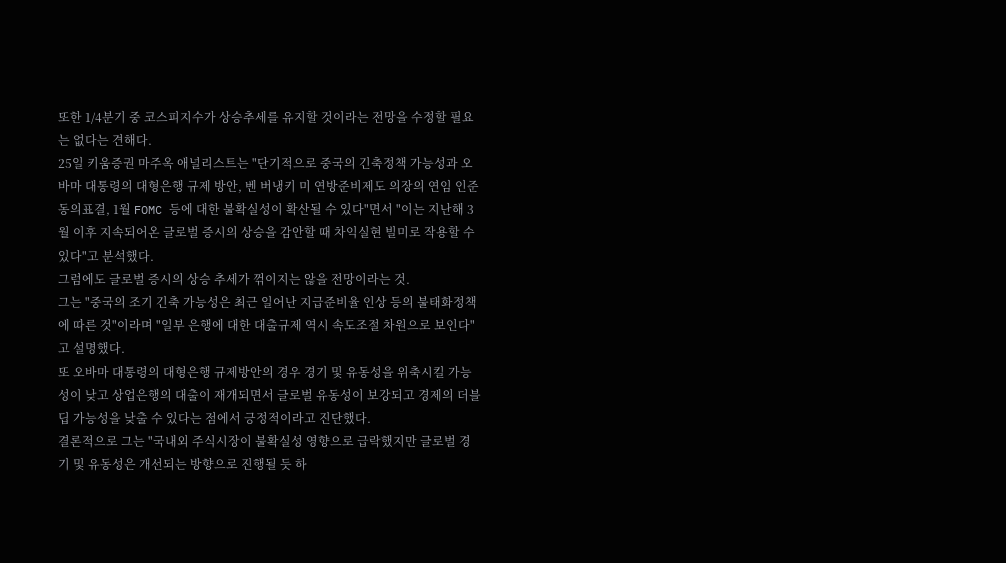또한 1/4분기 중 코스피지수가 상승추세를 유지할 것이라는 전망을 수정할 필요는 없다는 견해다.
25일 키움증권 마주옥 애널리스트는 "단기적으로 중국의 긴축정책 가능성과 오바마 대통령의 대형은행 규제 방안, 벤 버냉키 미 연방준비제도 의장의 연임 인준 동의표결, 1월 FOMC 등에 대한 불확실성이 확산될 수 있다"면서 "이는 지난해 3월 이후 지속되어온 글로벌 증시의 상승을 감안할 때 차익실현 빌미로 작용할 수 있다"고 분석했다.
그럼에도 글로벌 증시의 상승 추세가 꺾이지는 않을 전망이라는 것.
그는 "중국의 조기 긴축 가능성은 최근 일어난 지급준비율 인상 등의 불태화정책에 따른 것"이라며 "일부 은행에 대한 대출규제 역시 속도조절 차원으로 보인다"고 설명했다.
또 오바마 대통령의 대형은행 규제방안의 경우 경기 및 유동성을 위축시킬 가능성이 낮고 상업은행의 대출이 재개되면서 글로벌 유동성이 보강되고 경제의 더블딥 가능성을 낮출 수 있다는 점에서 긍정적이라고 진단했다.
결론적으로 그는 "국내외 주식시장이 불확실성 영향으로 급락했지만 글로벌 경기 및 유동성은 개선되는 방향으로 진행될 듯 하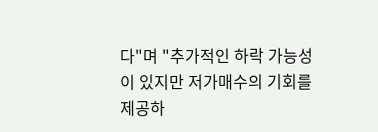다"며 "추가적인 하락 가능성이 있지만 저가매수의 기회를 제공하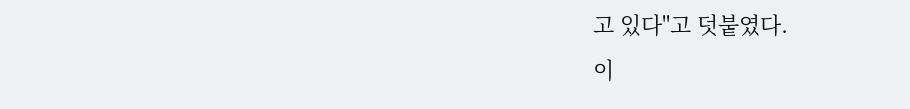고 있다"고 덧붙였다.
이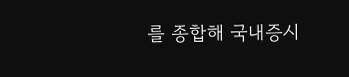를 종합해 국내증시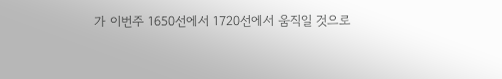가 이번주 1650선에서 1720선에서 움직일 것으로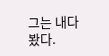그는 내다봤다.